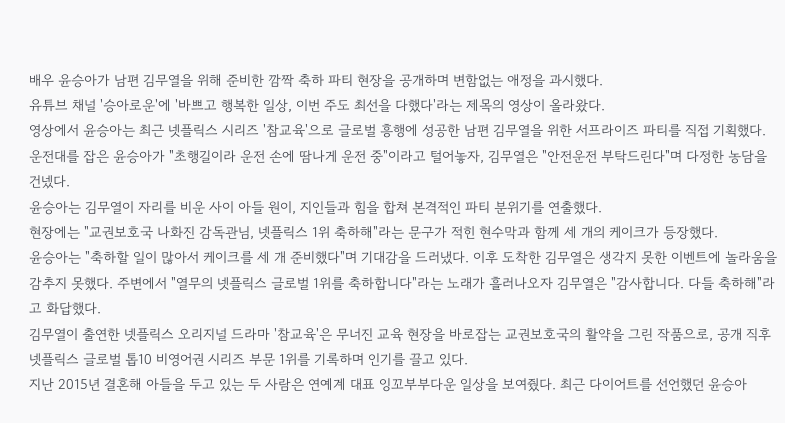배우 윤승아가 남편 김무열을 위해 준비한 깜짝 축하 파티 현장을 공개하며 변함없는 애정을 과시했다.
유튜브 채널 '승아로운'에 '바쁘고 행복한 일상, 이번 주도 최선을 다했다'라는 제목의 영상이 올라왔다.
영상에서 윤승아는 최근 넷플릭스 시리즈 '참교육'으로 글로벌 흥행에 성공한 남편 김무열을 위한 서프라이즈 파티를 직접 기획했다. 운전대를 잡은 윤승아가 "초행길이라 운전 손에 땀나게 운전 중"이라고 털어놓자, 김무열은 "안전운전 부탁드린다"며 다정한 농담을 건넸다.
윤승아는 김무열이 자리를 비운 사이 아들 원이, 지인들과 힘을 합쳐 본격적인 파티 분위기를 연출했다.
현장에는 "교권보호국 나화진 감독관님, 넷플릭스 1위 축하해"라는 문구가 적힌 현수막과 함께 세 개의 케이크가 등장했다.
윤승아는 "축하할 일이 많아서 케이크를 세 개 준비했다"며 기대감을 드러냈다. 이후 도착한 김무열은 생각지 못한 이벤트에 놀라움을 감추지 못했다. 주변에서 "열무의 넷플릭스 글로벌 1위를 축하합니다"라는 노래가 흘러나오자 김무열은 "감사합니다. 다들 축하해"라고 화답했다.
김무열이 출연한 넷플릭스 오리지널 드라마 '참교육'은 무너진 교육 현장을 바로잡는 교권보호국의 활약을 그린 작품으로, 공개 직후 넷플릭스 글로벌 톱10 비영어권 시리즈 부문 1위를 기록하며 인기를 끌고 있다.
지난 2015년 결혼해 아들을 두고 있는 두 사람은 연예계 대표 잉꼬부부다운 일상을 보여줬다. 최근 다이어트를 선언했던 윤승아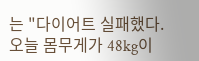는 "다이어트 실패했다. 오늘 몸무게가 48kg이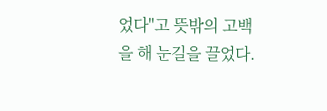었다"고 뜻밖의 고백을 해 눈길을 끌었다.